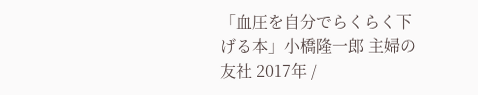「血圧を自分でらくらく下げる本」小橋隆一郎 主婦の友社 2017年 /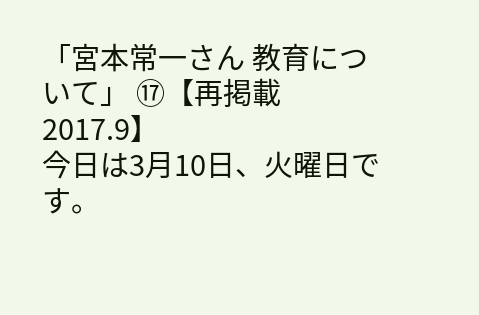「宮本常一さん 教育について」 ⑰【再掲載 2017.9】
今日は3月10日、火曜日です。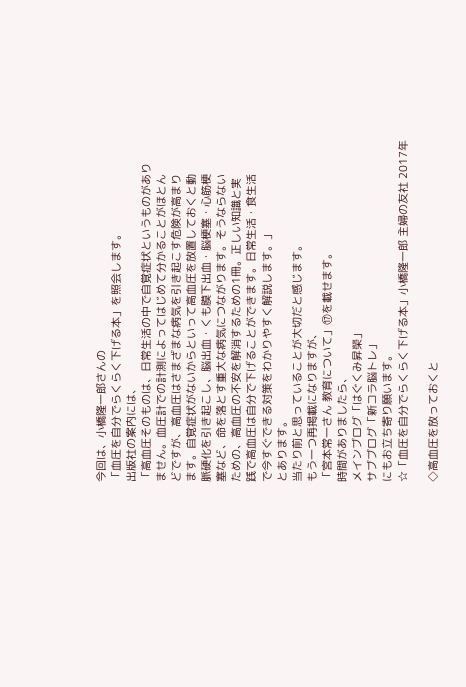今回は、小橋隆一郎さんの
「血圧を自分でらくらく下げる本」を照会します。
出版社の案内には、
「高血圧そのものは、日常生活の中で自覚症状というものがあり
ません。血圧計での計測によってはじめて分かることがほとん
どですが、高血圧はさまざまな病気を引き起こす危険が高まり
ます。自覚症状がないからといって高血圧を放置しておくと動
脈硬化を引き起こし、脳出血・くも膜下出血・脳梗塞・心筋梗
塞など、命を落とす重大な病気につながります。そうならない
ための、高血圧の不安を解消するための1冊。正しい知識と実
践で高血圧は自分で下げることができます。日常生活・食生活
で今すぐできる対策をわかりやすく解説します。」
とあります。
当たり前と思っていることが大切だと感じます。
もう一つ再掲載になりますが、
「宮本常一さん 教育について」⑰を載せます。
時間がありましたら、
メインブログ「はぐくみ昇榮」
サブブログ「新コラ脳トレ」
にもお立ち寄り願います。
☆「血圧を自分でらくらく下げる本」小橋隆一郎 主婦の友社 2017年

◇高血圧を放っておくと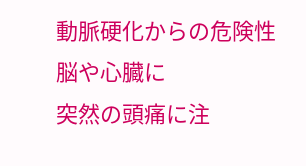動脈硬化からの危険性
脳や心臓に
突然の頭痛に注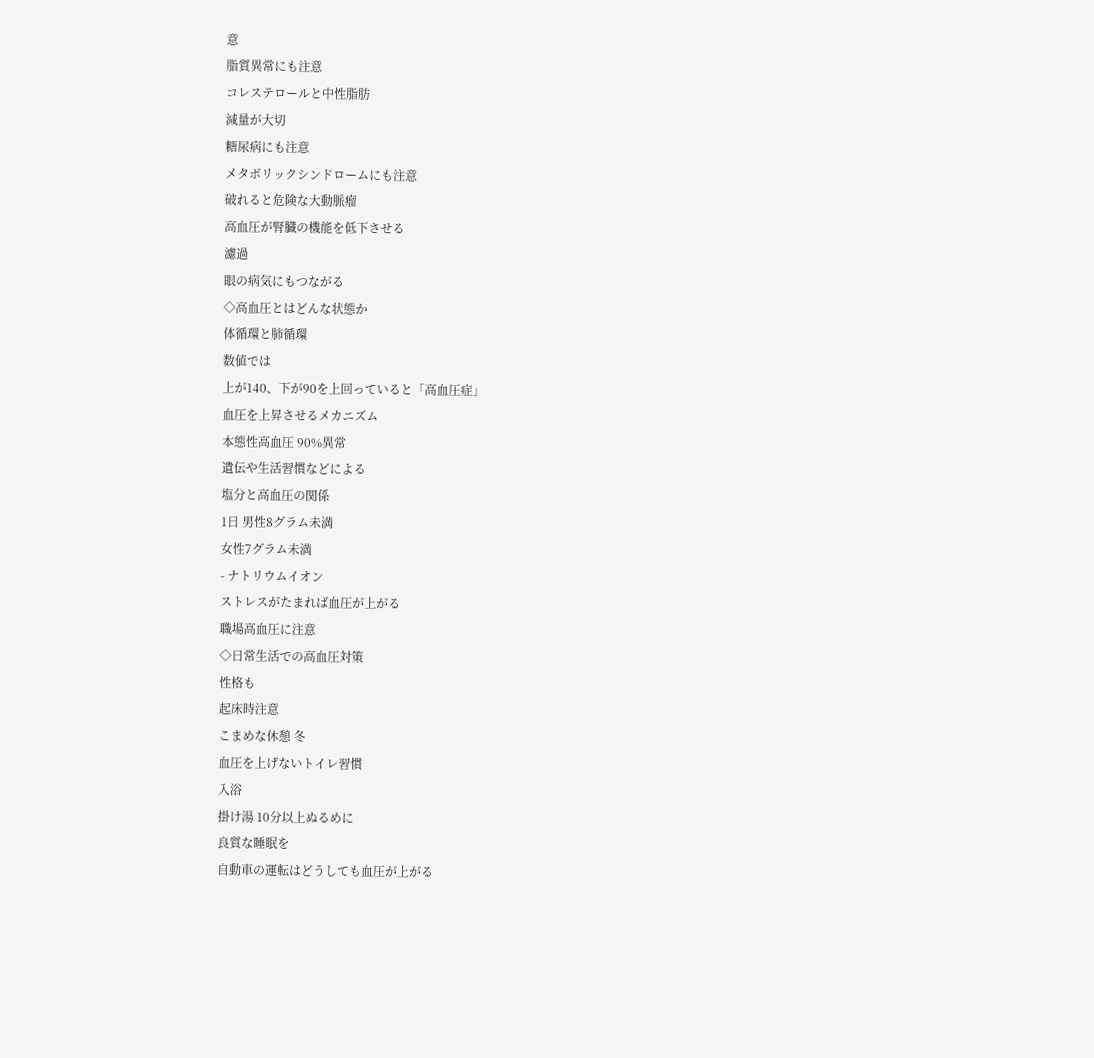意
脂質異常にも注意
コレステロールと中性脂肪
減量が大切
糖尿病にも注意
メタボリックシンドロームにも注意
破れると危険な大動脈瘤
高血圧が腎臓の機能を低下させる
濾過
眼の病気にもつながる
◇高血圧とはどんな状態か
体循環と肺循環
数値では
上が140、下が90を上回っていると「高血圧症」
血圧を上昇させるメカニズム
本態性高血圧 90%異常
遺伝や生活習慣などによる
塩分と高血圧の関係
1日 男性8グラム未満
女性7グラム未満
- ナトリウムイオン
ストレスがたまれば血圧が上がる
職場高血圧に注意
◇日常生活での高血圧対策
性格も
起床時注意
こまめな休憩 冬
血圧を上げないトイレ習慣
入浴
掛け湯 10分以上ぬるめに
良質な睡眠を
自動車の運転はどうしても血圧が上がる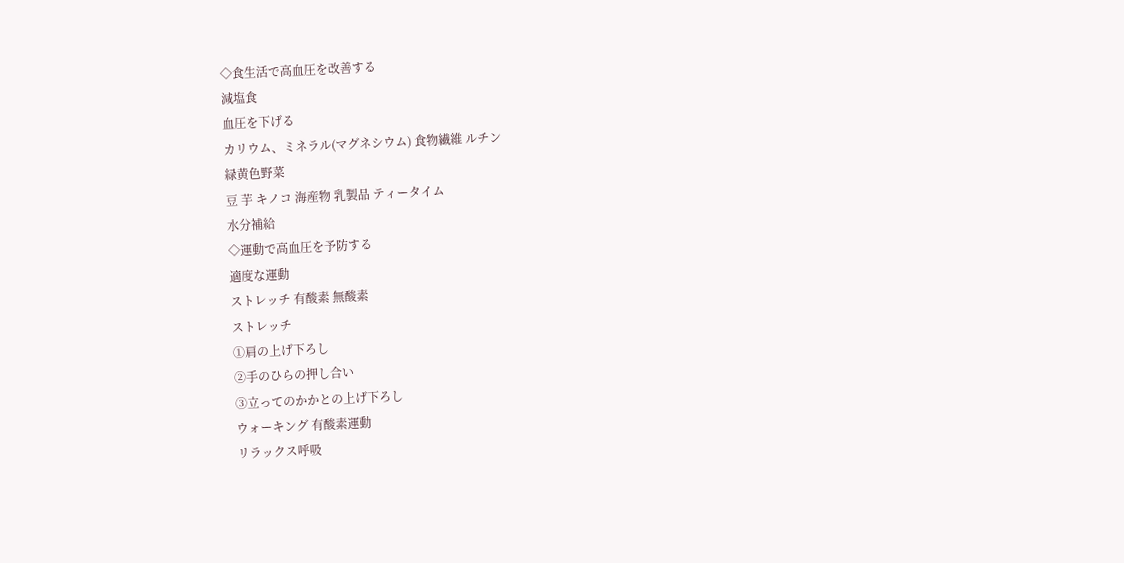◇食生活で高血圧を改善する
減塩食
血圧を下げる
カリウム、ミネラル(マグネシウム) 食物繊維 ルチン
緑黄色野菜
豆 芋 キノコ 海産物 乳製品 ティータイム
水分補給
◇運動で高血圧を予防する
適度な運動
ストレッチ 有酸素 無酸素
ストレッチ
①肩の上げ下ろし
②手のひらの押し合い
③立ってのかかとの上げ下ろし
ウォーキング 有酸素運動
リラックス呼吸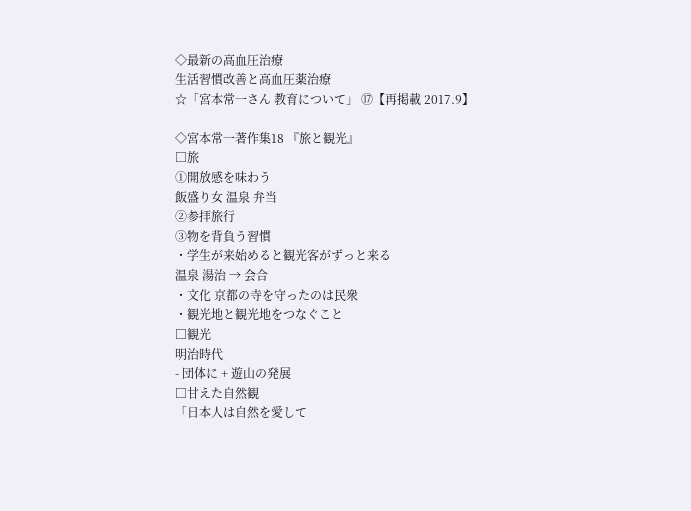◇最新の高血圧治療
生活習慣改善と高血圧薬治療
☆「宮本常一さん 教育について」 ⑰【再掲載 2017.9】

◇宮本常一著作集18 『旅と観光』
□旅
①開放感を味わう
飯盛り女 温泉 弁当
②参拝旅行
③物を背負う習慣
・学生が来始めると観光客がずっと来る
温泉 湯治 → 会合
・文化 京都の寺を守ったのは民衆
・観光地と観光地をつなぐこと
□観光
明治時代
- 団体に + 遊山の発展
□甘えた自然観
「日本人は自然を愛して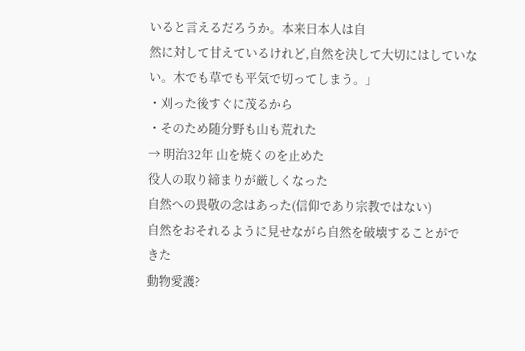いると言えるだろうか。本来日本人は自
然に対して甘えているけれど,自然を決して大切にはしていな
い。木でも草でも平気で切ってしまう。」
・刈った後すぐに茂るから
・そのため随分野も山も荒れた
→ 明治32年 山を焼くのを止めた
役人の取り締まりが厳しくなった
自然への畏敬の念はあった(信仰であり宗教ではない)
自然をおそれるように見せながら自然を破壊することがで
きた
動物愛護?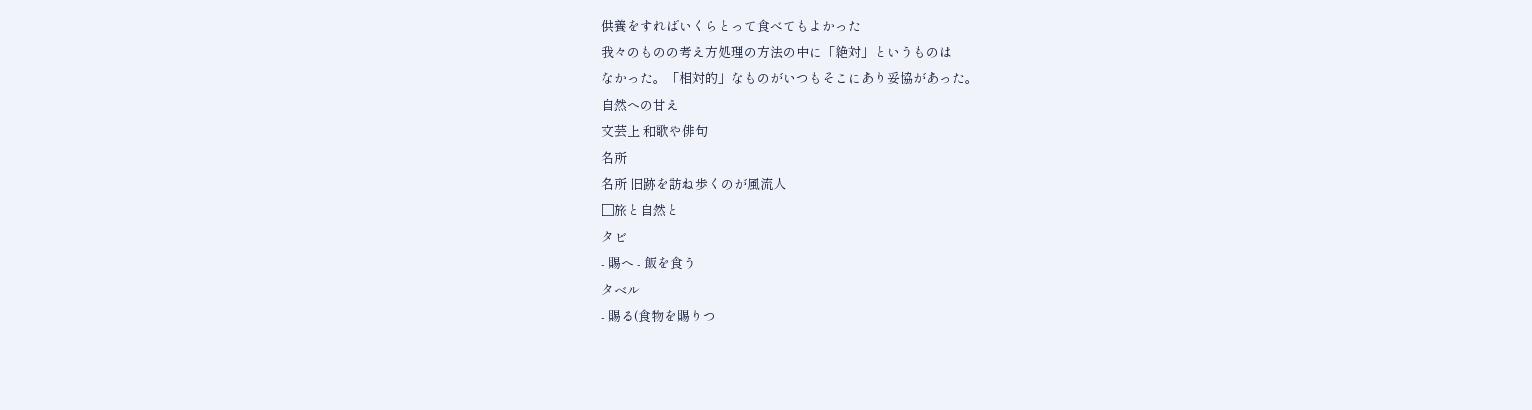供養をすればいくらとって食べてもよかった
我々のものの考え方処理の方法の中に「絶対」というものは
なかった。「相対的」なものがいつもそこにあり妥協があった。
自然への甘え
文芸上 和歌や俳句
名所
名所 旧跡を訪ね歩くのが風流人
□旅と自然と
タビ
- 賜へ - 飯を食う
タベル
- 賜る(食物を賜りつ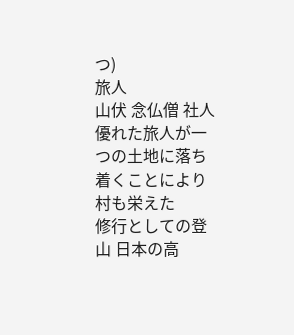つ)
旅人
山伏 念仏僧 社人
優れた旅人が一つの土地に落ち着くことにより村も栄えた
修行としての登山 日本の高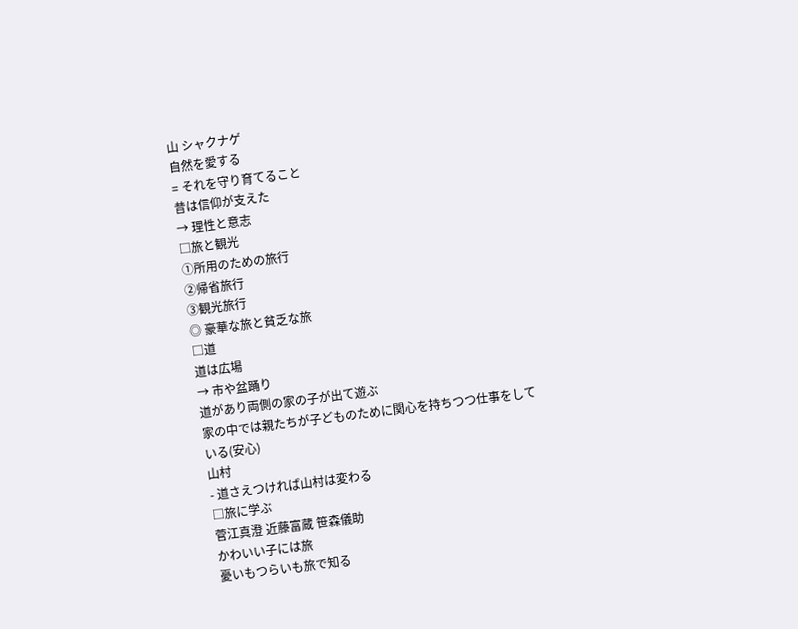山 シャクナゲ
自然を愛する
= それを守り育てること
昔は信仰が支えた
→ 理性と意志
□旅と観光
①所用のための旅行
②帰省旅行
③観光旅行
◎ 豪華な旅と貧乏な旅
□道
道は広場
→ 市や盆踊り
道があり両側の家の子が出て遊ぶ
家の中では親たちが子どものために関心を持ちつつ仕事をして
いる(安心)
山村
- 道さえつければ山村は変わる
□旅に学ぶ
菅江真澄 近藤富蔵 笹森儀助
かわいい子には旅
憂いもつらいも旅で知る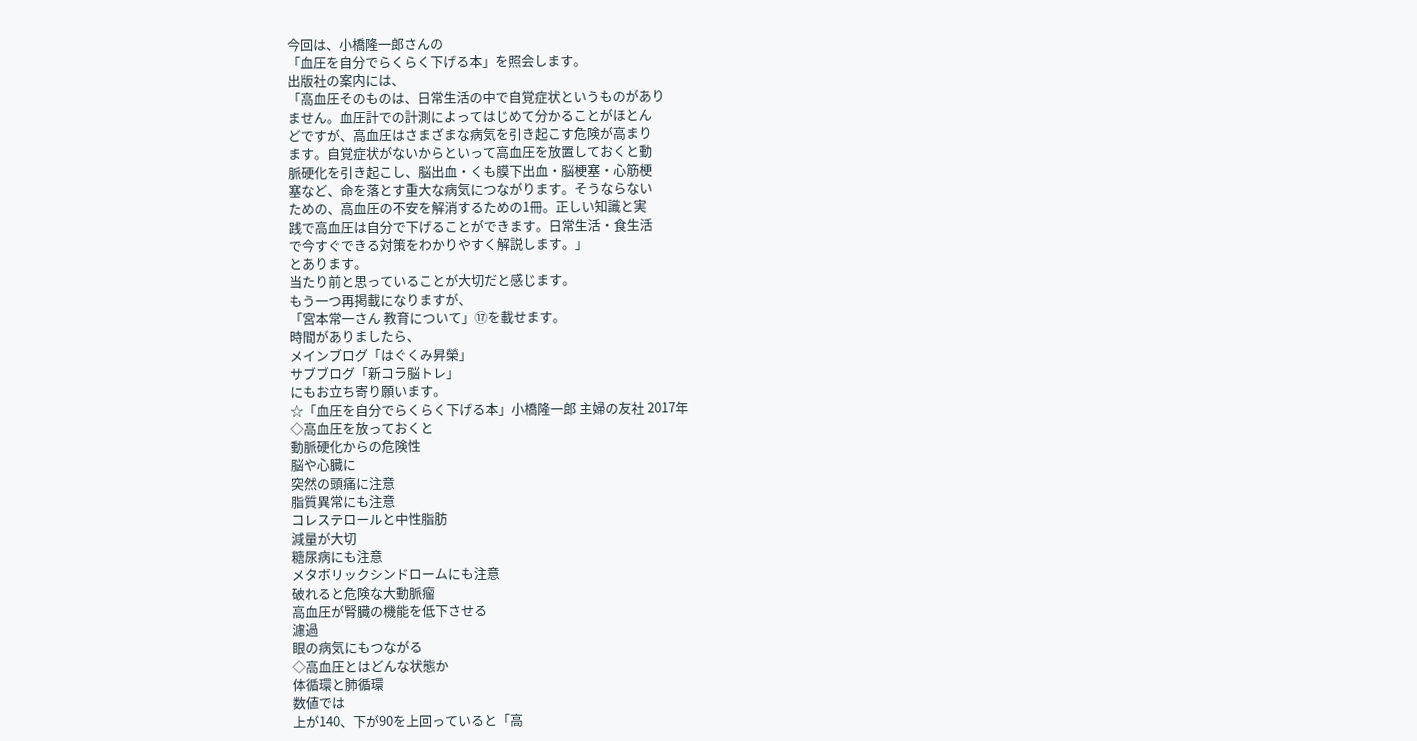今回は、小橋隆一郎さんの
「血圧を自分でらくらく下げる本」を照会します。
出版社の案内には、
「高血圧そのものは、日常生活の中で自覚症状というものがあり
ません。血圧計での計測によってはじめて分かることがほとん
どですが、高血圧はさまざまな病気を引き起こす危険が高まり
ます。自覚症状がないからといって高血圧を放置しておくと動
脈硬化を引き起こし、脳出血・くも膜下出血・脳梗塞・心筋梗
塞など、命を落とす重大な病気につながります。そうならない
ための、高血圧の不安を解消するための1冊。正しい知識と実
践で高血圧は自分で下げることができます。日常生活・食生活
で今すぐできる対策をわかりやすく解説します。」
とあります。
当たり前と思っていることが大切だと感じます。
もう一つ再掲載になりますが、
「宮本常一さん 教育について」⑰を載せます。
時間がありましたら、
メインブログ「はぐくみ昇榮」
サブブログ「新コラ脳トレ」
にもお立ち寄り願います。
☆「血圧を自分でらくらく下げる本」小橋隆一郎 主婦の友社 2017年
◇高血圧を放っておくと
動脈硬化からの危険性
脳や心臓に
突然の頭痛に注意
脂質異常にも注意
コレステロールと中性脂肪
減量が大切
糖尿病にも注意
メタボリックシンドロームにも注意
破れると危険な大動脈瘤
高血圧が腎臓の機能を低下させる
濾過
眼の病気にもつながる
◇高血圧とはどんな状態か
体循環と肺循環
数値では
上が140、下が90を上回っていると「高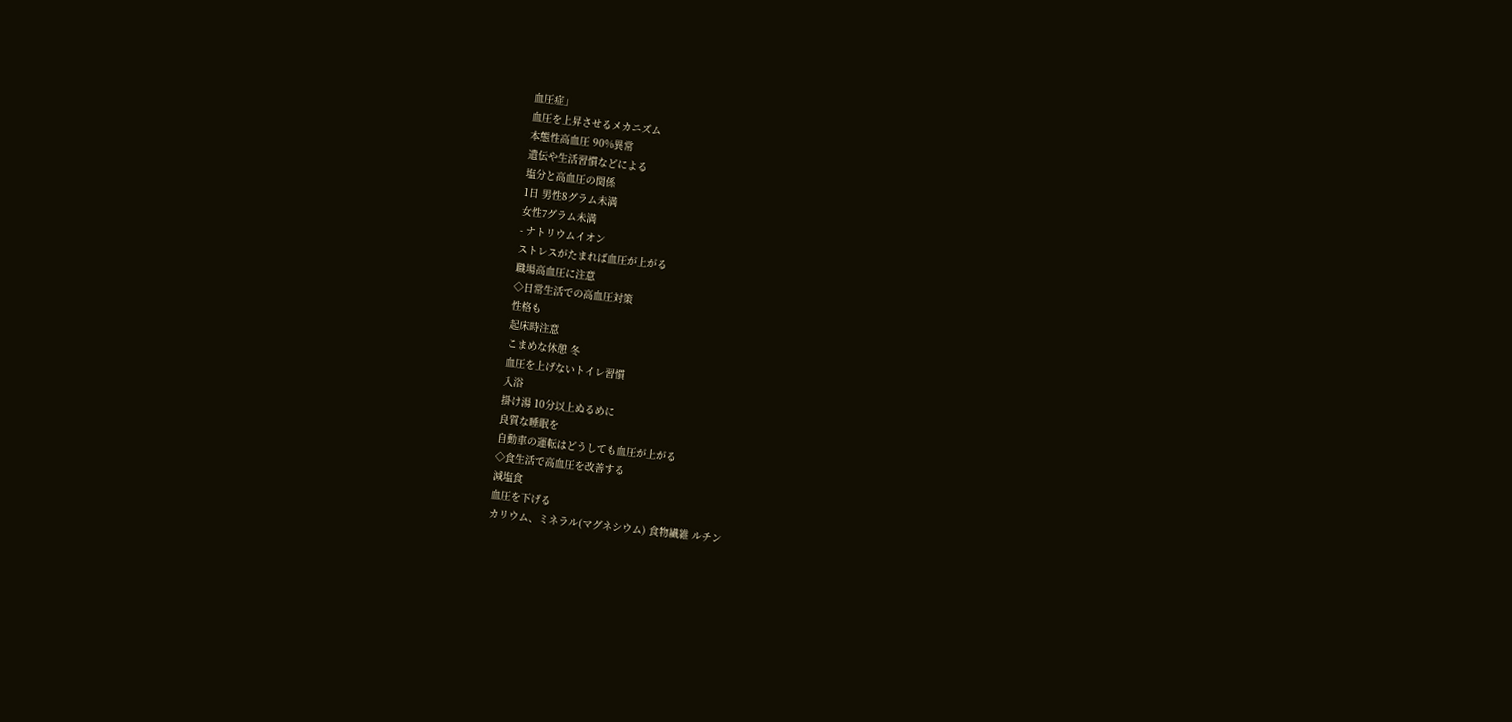血圧症」
血圧を上昇させるメカニズム
本態性高血圧 90%異常
遺伝や生活習慣などによる
塩分と高血圧の関係
1日 男性8グラム未満
女性7グラム未満
- ナトリウムイオン
ストレスがたまれば血圧が上がる
職場高血圧に注意
◇日常生活での高血圧対策
性格も
起床時注意
こまめな休憩 冬
血圧を上げないトイレ習慣
入浴
掛け湯 10分以上ぬるめに
良質な睡眠を
自動車の運転はどうしても血圧が上がる
◇食生活で高血圧を改善する
減塩食
血圧を下げる
カリウム、ミネラル(マグネシウム) 食物繊維 ルチン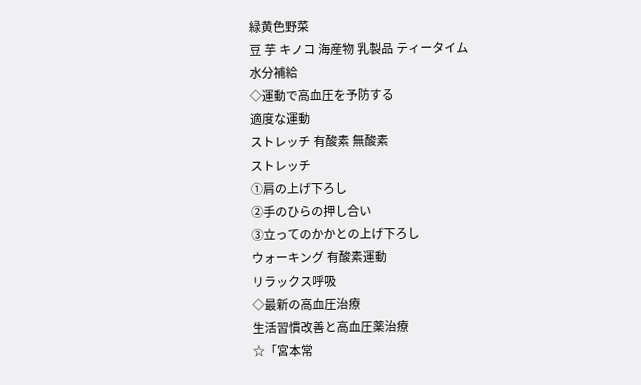緑黄色野菜
豆 芋 キノコ 海産物 乳製品 ティータイム
水分補給
◇運動で高血圧を予防する
適度な運動
ストレッチ 有酸素 無酸素
ストレッチ
①肩の上げ下ろし
②手のひらの押し合い
③立ってのかかとの上げ下ろし
ウォーキング 有酸素運動
リラックス呼吸
◇最新の高血圧治療
生活習慣改善と高血圧薬治療
☆「宮本常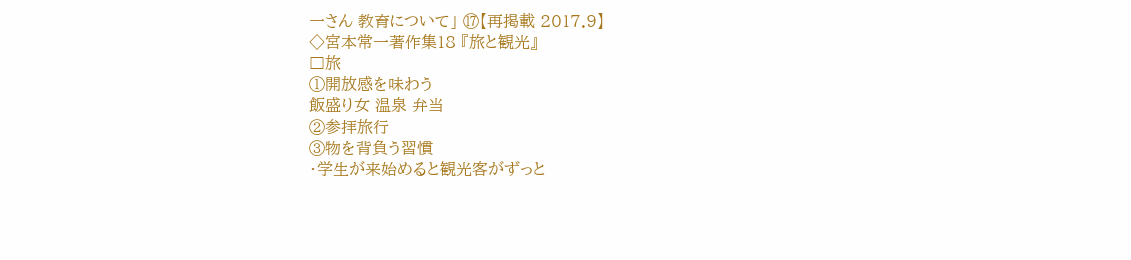一さん 教育について」 ⑰【再掲載 2017.9】
◇宮本常一著作集18 『旅と観光』
□旅
①開放感を味わう
飯盛り女 温泉 弁当
②参拝旅行
③物を背負う習慣
・学生が来始めると観光客がずっと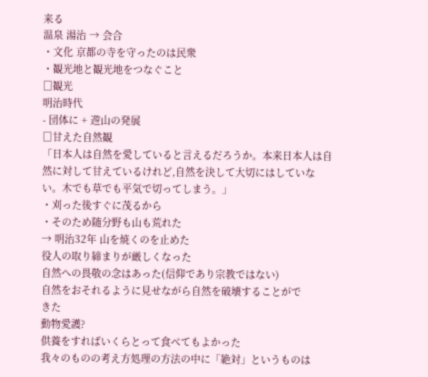来る
温泉 湯治 → 会合
・文化 京都の寺を守ったのは民衆
・観光地と観光地をつなぐこと
□観光
明治時代
- 団体に + 遊山の発展
□甘えた自然観
「日本人は自然を愛していると言えるだろうか。本来日本人は自
然に対して甘えているけれど,自然を決して大切にはしていな
い。木でも草でも平気で切ってしまう。」
・刈った後すぐに茂るから
・そのため随分野も山も荒れた
→ 明治32年 山を焼くのを止めた
役人の取り締まりが厳しくなった
自然への畏敬の念はあった(信仰であり宗教ではない)
自然をおそれるように見せながら自然を破壊することがで
きた
動物愛護?
供養をすればいくらとって食べてもよかった
我々のものの考え方処理の方法の中に「絶対」というものは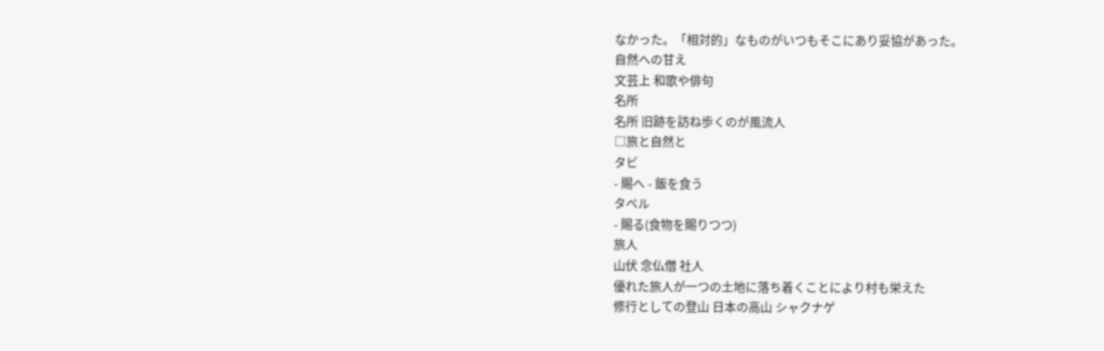なかった。「相対的」なものがいつもそこにあり妥協があった。
自然への甘え
文芸上 和歌や俳句
名所
名所 旧跡を訪ね歩くのが風流人
□旅と自然と
タビ
- 賜へ - 飯を食う
タベル
- 賜る(食物を賜りつつ)
旅人
山伏 念仏僧 社人
優れた旅人が一つの土地に落ち着くことにより村も栄えた
修行としての登山 日本の高山 シャクナゲ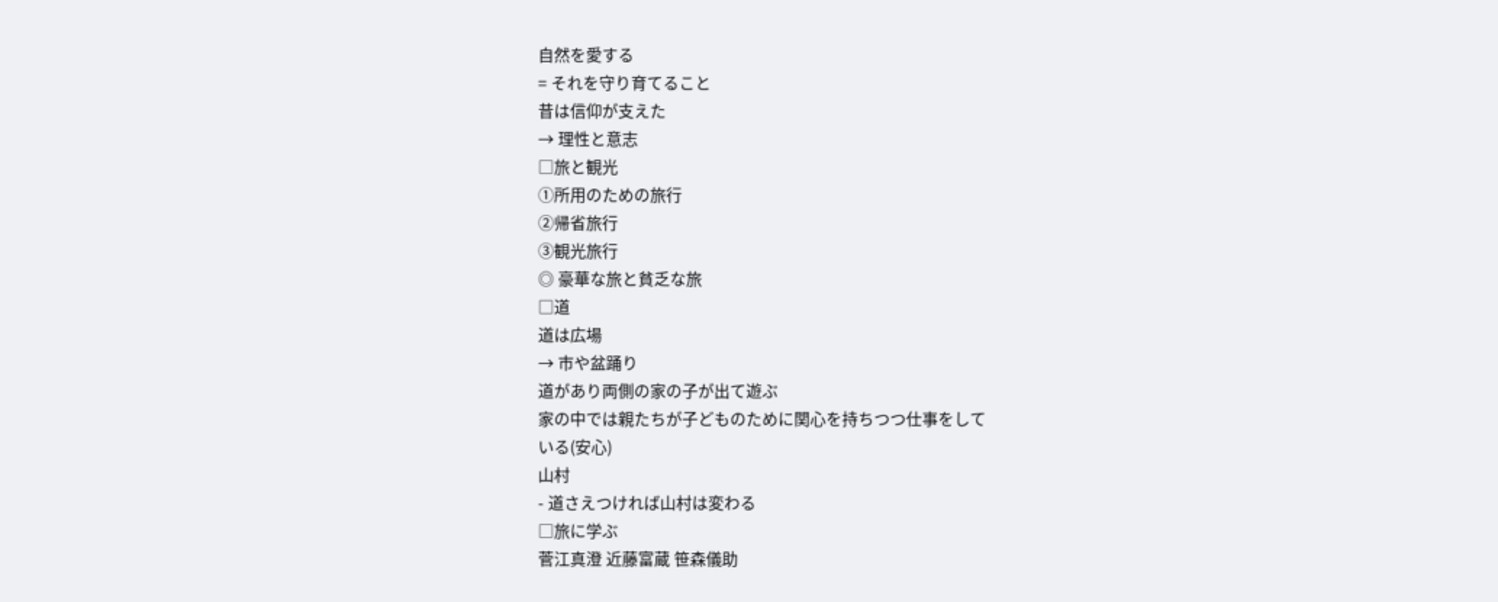自然を愛する
= それを守り育てること
昔は信仰が支えた
→ 理性と意志
□旅と観光
①所用のための旅行
②帰省旅行
③観光旅行
◎ 豪華な旅と貧乏な旅
□道
道は広場
→ 市や盆踊り
道があり両側の家の子が出て遊ぶ
家の中では親たちが子どものために関心を持ちつつ仕事をして
いる(安心)
山村
- 道さえつければ山村は変わる
□旅に学ぶ
菅江真澄 近藤富蔵 笹森儀助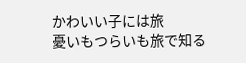かわいい子には旅
憂いもつらいも旅で知る